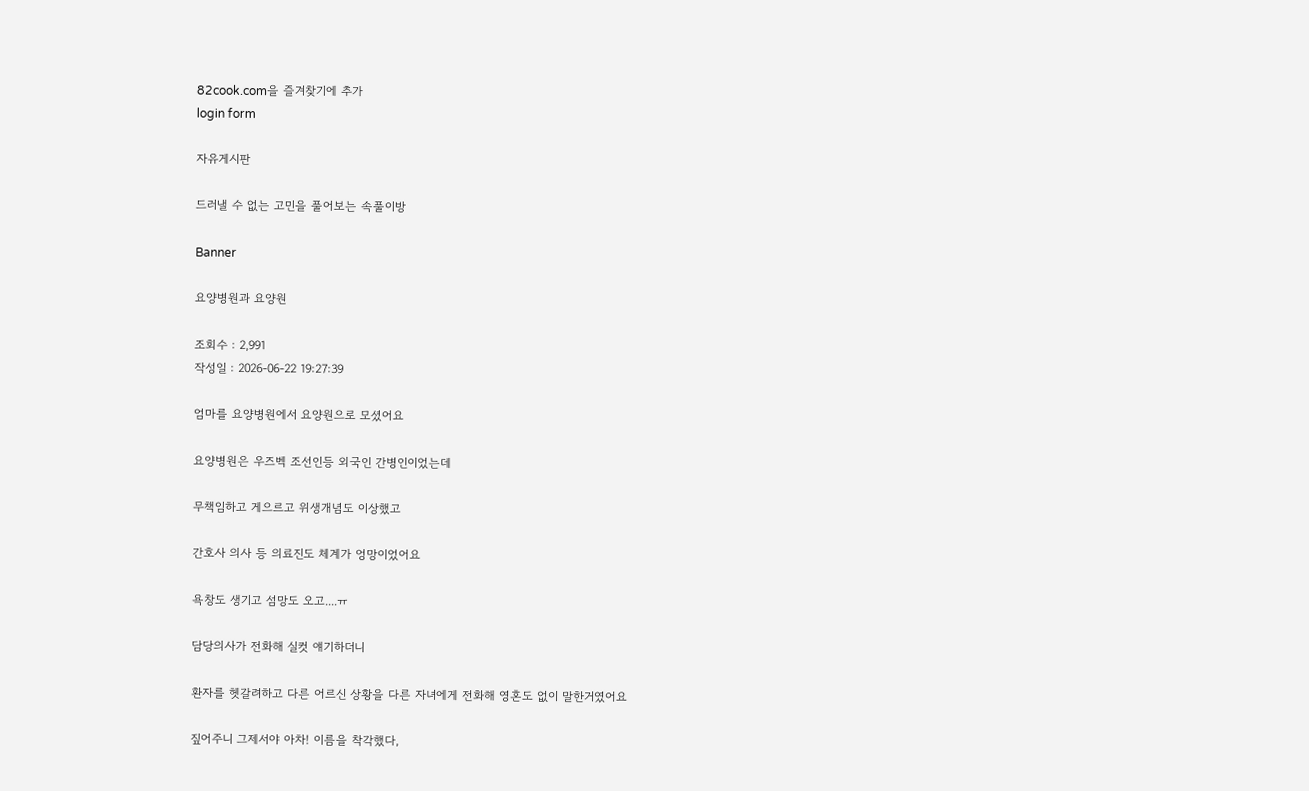82cook.com을 즐겨찾기에 추가
login form

자유게시판

드러낼 수 없는 고민을 풀어보는 속풀이방

Banner

요양병원과 요양원

조회수 : 2,991
작성일 : 2026-06-22 19:27:39

엄마를 요양병원에서 요양원으로 모셨어요

요양병원은 우즈벡 조선인등 외국인 간병인이었는데

무책임하고 게으르고 위생개념도 이상했고

간호사 의사 등 의료진도 체계가 엉망이었어요

욕창도 생기고 섬망도 오고....ㅠ

담당의사가 전화해 실컷 얘기하더니

환자를 헷갈려하고 다른 어르신 상황을 다른 자녀에게 전화해 영혼도 없이 말한거였어요

짚어주니 그제서야 아차! 이름을 착각했다,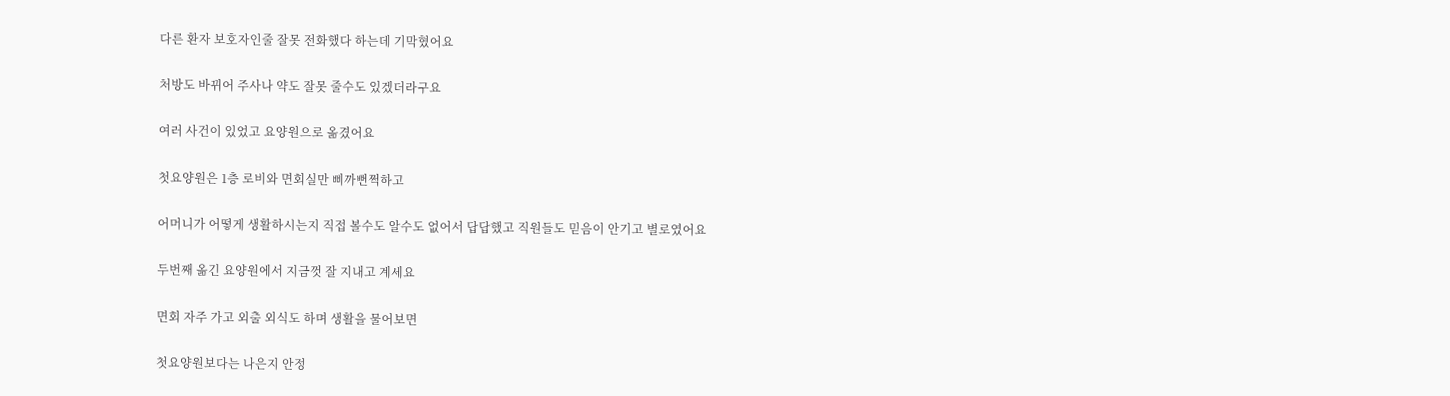다른 환자 보호자인줄 잘못 전화했다 하는데 기막혔어요

처방도 바뀌어 주사나 약도 잘못 줄수도 있겠더라구요

여러 사건이 있었고 요양원으로 옮겼어요

첫요양원은 1층 로비와 면회실만 삐까뻔쩍하고

어머니가 어떻게 생활하시는지 직접 볼수도 알수도 없어서 답답했고 직원들도 믿음이 안기고 별로였어요

두번째 옮긴 요양원에서 지금껏 잘 지내고 계세요

면회 자주 가고 외출 외식도 하며 생활을 물어보면

첫요양원보다는 나은지 안정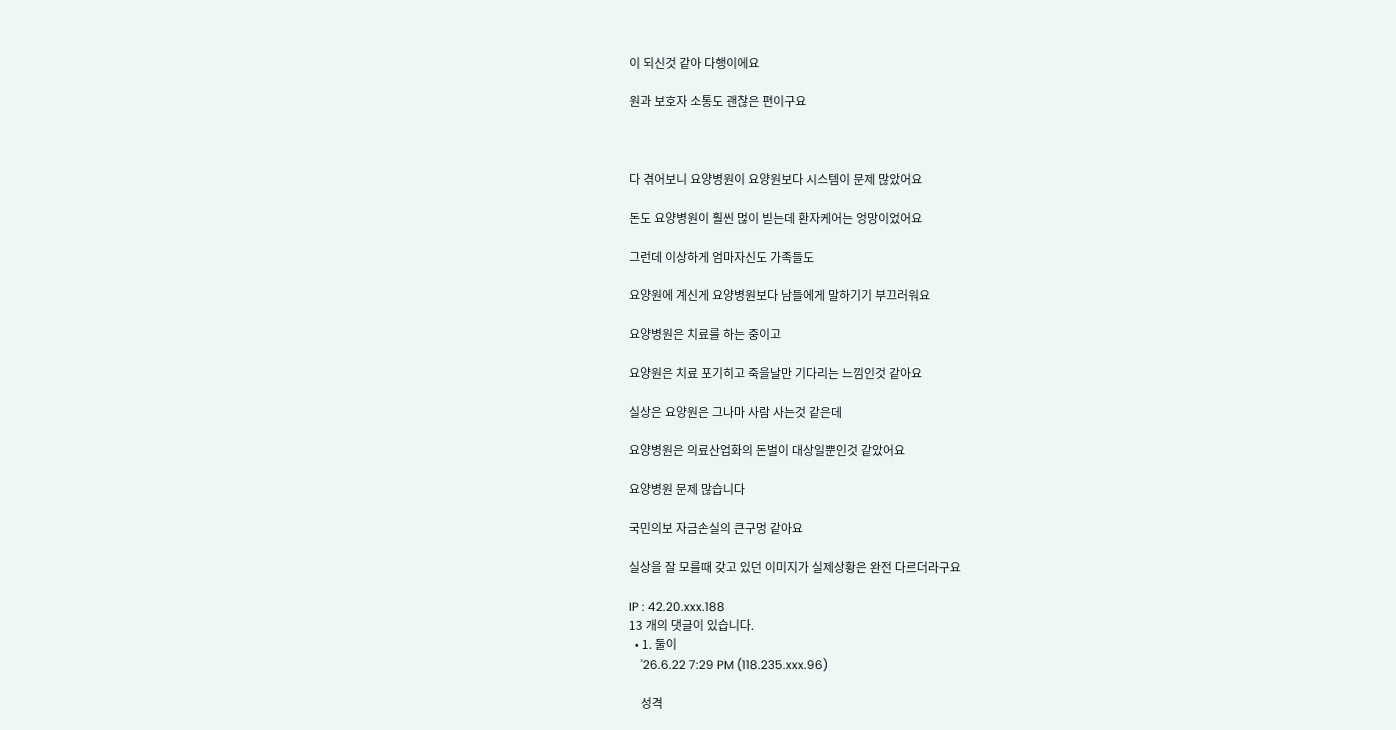이 되신것 같아 다행이에요

원과 보호자 소통도 괜찮은 편이구요



다 겪어보니 요양병원이 요양원보다 시스템이 문제 많았어요

돈도 요양병원이 훨씬 먾이 빋는데 환자케어는 엉망이었어요

그런데 이상하게 엄마자신도 가족들도

요양원에 계신게 요양병원보다 남들에게 말하기기 부끄러워요

요양병원은 치료를 하는 중이고

요양원은 치료 포기히고 죽을날만 기다리는 느낌인것 같아요

실상은 요양원은 그나마 사람 사는것 같은데

요양병원은 의료산업화의 돈벌이 대상일뿐인것 같았어요

요양병원 문제 많습니다

국민의보 자금손실의 큰구멍 같아요

실상을 잘 모를때 갖고 있던 이미지가 실제상황은 완전 다르더라구요

IP : 42.20.xxx.188
13 개의 댓글이 있습니다.
  • 1. 둘이
    '26.6.22 7:29 PM (118.235.xxx.96)

    성격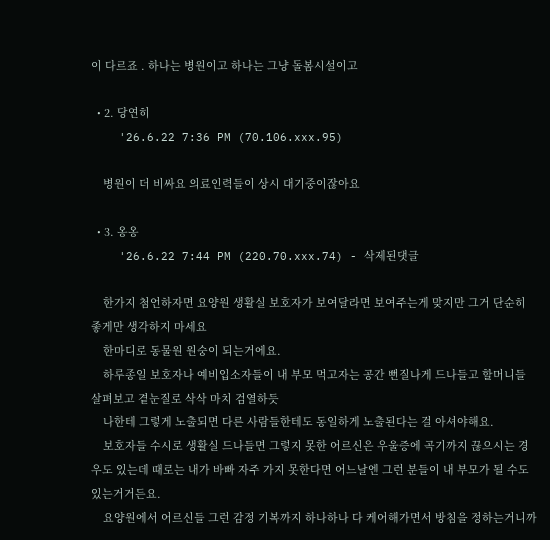이 다르죠 . 하나는 병원이고 하나는 그냥 돌봄시설이고

  • 2. 당연히
    '26.6.22 7:36 PM (70.106.xxx.95)

    병원이 더 비싸요 의료인력들이 상시 대기중이잖아요

  • 3. 옹옹
    '26.6.22 7:44 PM (220.70.xxx.74) - 삭제된댓글

    한가지 첨언하자면 요양원 생활실 보호자가 보여달라면 보여주는게 맞지만 그거 단순히 좋게만 생각하지 마세요
    한마디로 동물원 원숭이 되는거에요.
    하루종일 보호자나 예비입소자들이 내 부모 먹고자는 공간 뻔질나게 드나들고 할머니들 살펴보고 곁눈질로 삭삭 마치 검열하듯
    나한테 그렇게 노출되면 다른 사람들한테도 동일하게 노출된다는 걸 아셔야해요.
    보호자들 수시로 생활실 드나들면 그렇지 못한 어르신은 우울증에 곡기까지 끊으시는 경우도 있는데 때로는 내가 바빠 자주 가지 못한다면 어느날엔 그런 분들이 내 부모가 될 수도 있는거거든요.
    요양원에서 어르신들 그런 감정 기복까지 하나하나 다 케어해가면서 방침을 정하는거니까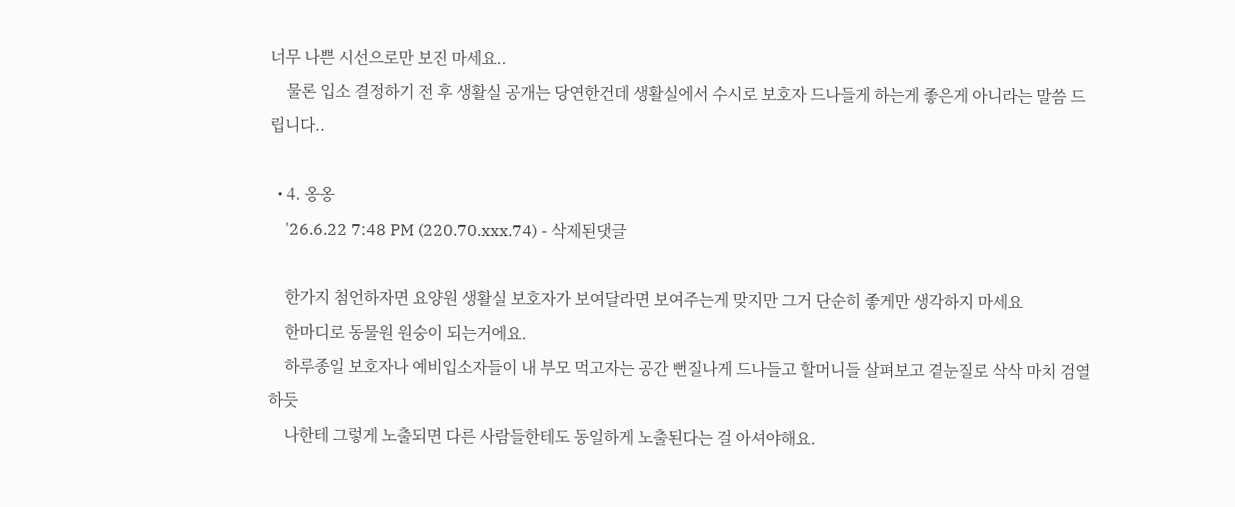너무 나쁜 시선으로만 보진 마세요..
    물론 입소 결정하기 전 후 생활실 공개는 당연한건데 생활실에서 수시로 보호자 드나들게 하는게 좋은게 아니라는 말씀 드립니다..

  • 4. 옹옹
    '26.6.22 7:48 PM (220.70.xxx.74) - 삭제된댓글

    한가지 첨언하자면 요양원 생활실 보호자가 보여달라면 보여주는게 맞지만 그거 단순히 좋게만 생각하지 마세요
    한마디로 동물원 원숭이 되는거에요.
    하루종일 보호자나 예비입소자들이 내 부모 먹고자는 공간 뻔질나게 드나들고 할머니들 살펴보고 곁눈질로 삭삭 마치 검열하듯
    나한테 그렇게 노출되면 다른 사람들한테도 동일하게 노출된다는 걸 아셔야해요.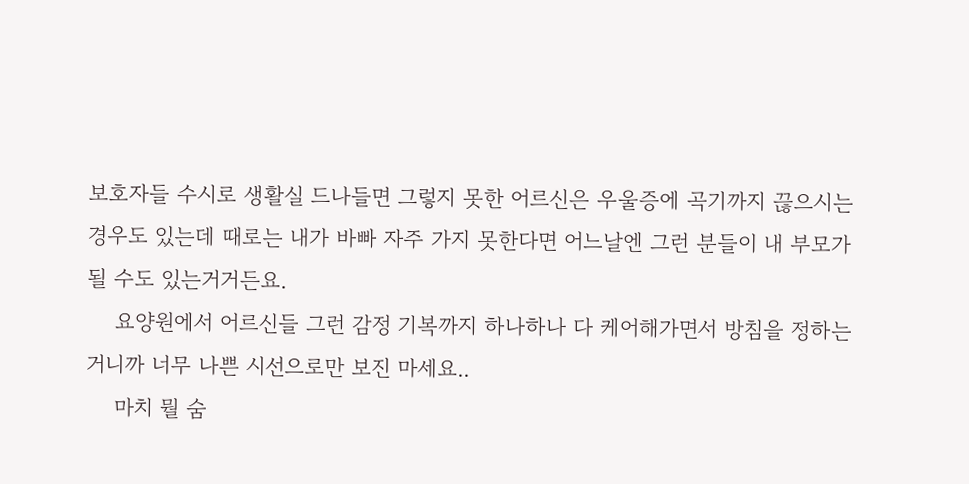보호자들 수시로 생활실 드나들면 그렇지 못한 어르신은 우울증에 곡기까지 끊으시는 경우도 있는데 때로는 내가 바빠 자주 가지 못한다면 어느날엔 그런 분들이 내 부모가 될 수도 있는거거든요.
    요양원에서 어르신들 그런 감정 기복까지 하나하나 다 케어해가면서 방침을 정하는거니까 너무 나쁜 시선으로만 보진 마세요..
    마치 뭘 숨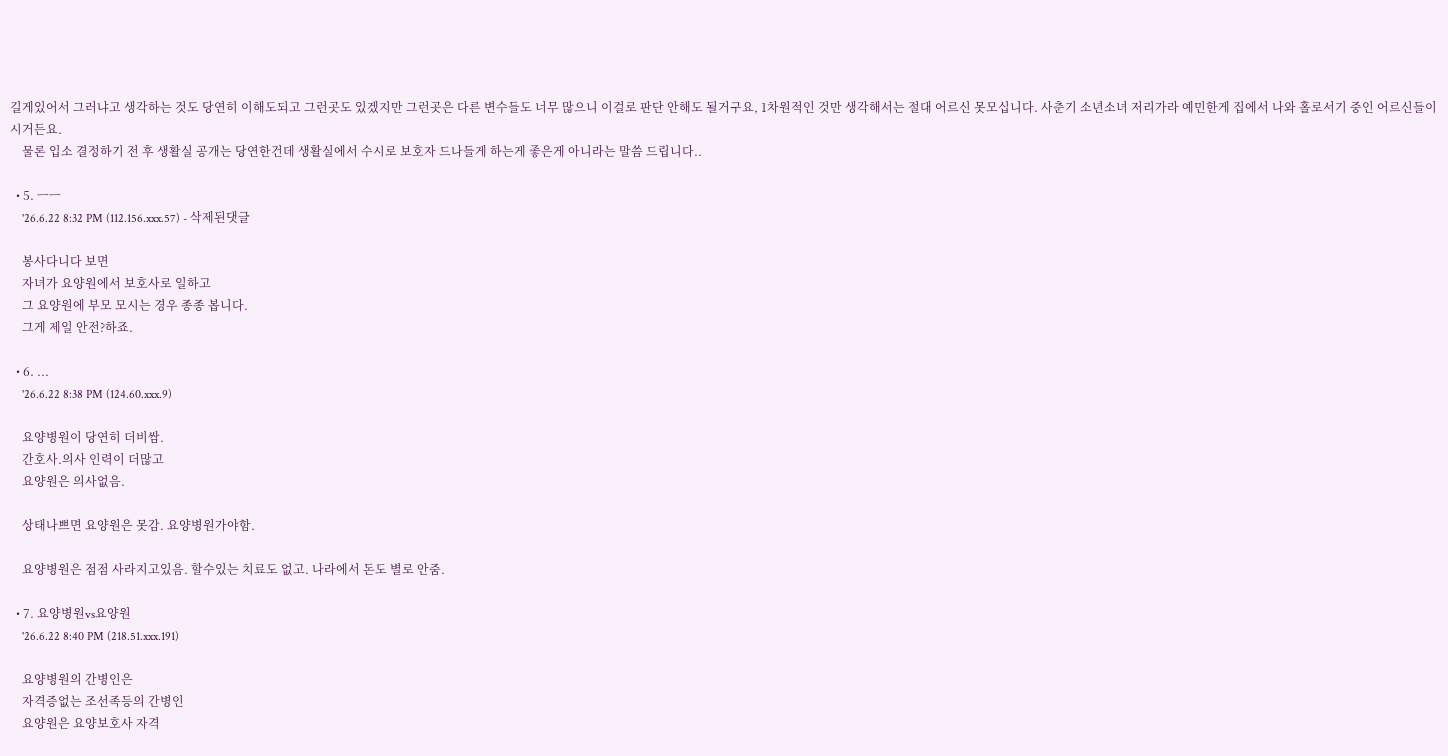길게있어서 그러냐고 생각하는 것도 당연히 이해도되고 그런곳도 있겠지만 그런곳은 다른 변수들도 너무 많으니 이걸로 판단 안해도 될거구요, 1차원적인 것만 생각해서는 절대 어르신 못모십니다. 사춘기 소년소녀 저리가라 예민한게 집에서 나와 홀로서기 중인 어르신들이시거든요.
    물론 입소 결정하기 전 후 생활실 공개는 당연한건데 생활실에서 수시로 보호자 드나들게 하는게 좋은게 아니라는 말씀 드립니다..

  • 5. ㅡㅡ
    '26.6.22 8:32 PM (112.156.xxx.57) - 삭제된댓글

    봉사다니다 보면
    자녀가 요양원에서 보호사로 일하고
    그 요양원에 부모 모시는 경우 종종 봅니다.
    그게 제일 안전?하죠.

  • 6. ...
    '26.6.22 8:38 PM (124.60.xxx.9)

    요양병원이 당연히 더비쌈.
    간호사.의사 인력이 더많고
    요양원은 의사없음.

    상태나쁘면 요양원은 못감. 요양병원가야함.

    요양병원은 점점 사라지고있음. 할수있는 치료도 없고. 나라에서 돈도 별로 안줌.

  • 7. 요양병원vs요양원
    '26.6.22 8:40 PM (218.51.xxx.191)

    요양병원의 간병인은
    자격증없는 조선족등의 간병인
    요양원은 요양보호사 자격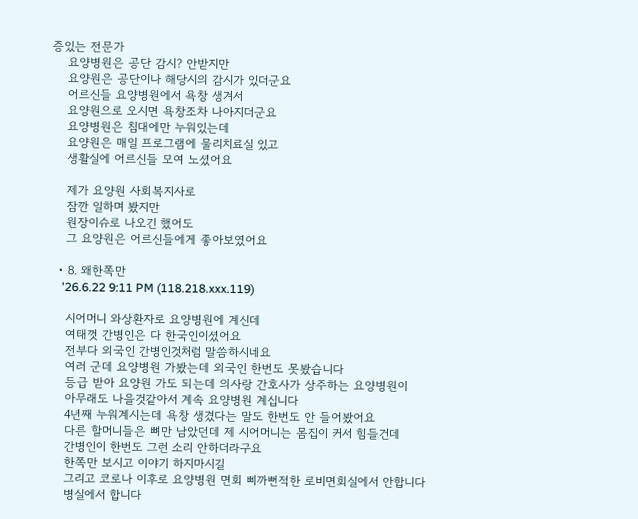증있는 전문가
    요양병원은 공단 감시? 안받지만
    요양원은 공단이나 해당시의 감시가 있더군요
    어르신들 요양병원에서 욕창 생겨서
    요양원으로 오시면 욕창조차 나아지더군요
    요양병원은 침대에만 누워있는데
    요양원은 매일 프로그램에 물리치료실 있고
    생활실에 어르신들 모여 노셨어요

    제가 요양원 사회복지사로
    잠깐 일하며 봤지만
    원장이슈로 나오긴 했어도
    그 요양원은 어르신들에게 좋아보였어요

  • 8. 왜한쪽만
    '26.6.22 9:11 PM (118.218.xxx.119)

    시어머니 와상환자로 요양병원에 계신데
    여태껏 간병인은 다 한국인이셨어요
    전부다 외국인 간병인것처럼 말씀하시네요
    여러 군데 요양병원 가봤는데 외국인 한번도 못봤습니다
    등급 받아 요양원 가도 되는데 의사랑 간호사가 상주하는 요양병원이
    아무래도 나을것같아서 계속 요양병원 계십니다
    4년째 누워계시는데 욕창 생겼다는 말도 한번도 안 들어봤어요
    다른 할머니들은 뼈만 남았던데 제 시어머니는 몸집이 커서 힘들건데
    간병인이 한번도 그런 소리 안하더라구요
    한쪽만 보시고 이야기 하지마시길
    그리고 코로나 이후로 요양병원 면회 삐까뻔적한 로비면회실에서 안합니다
    병실에서 합니다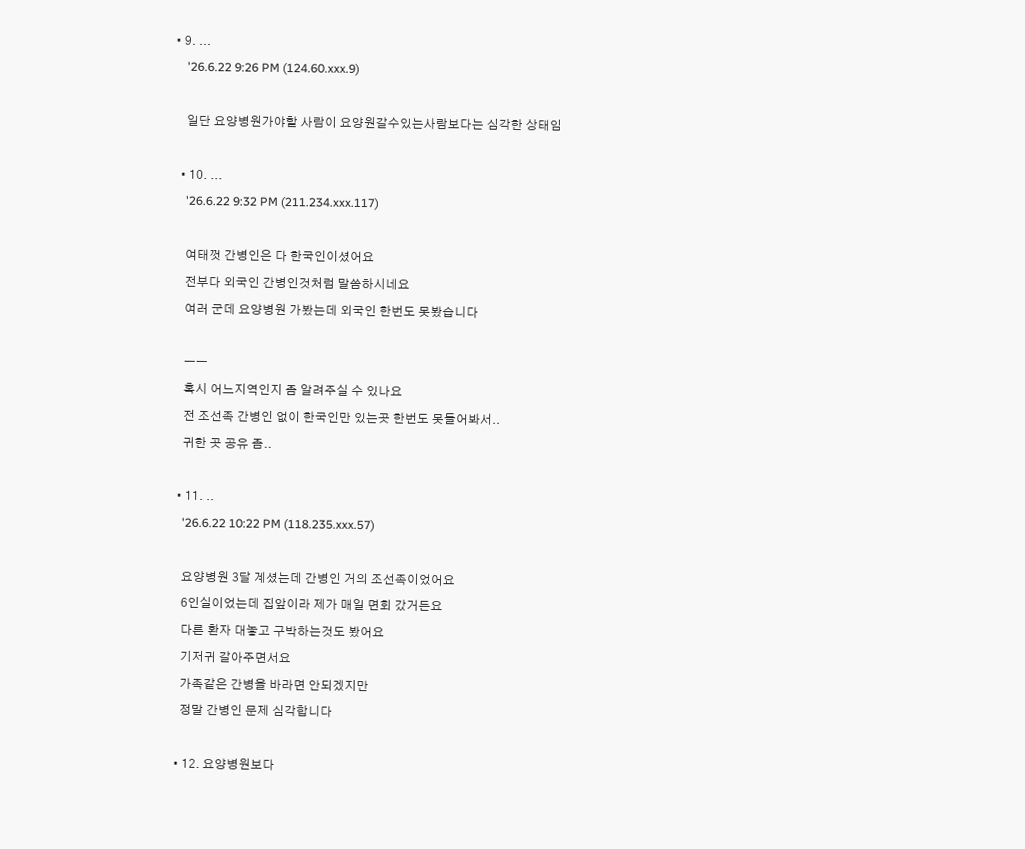• 9. ...
    '26.6.22 9:26 PM (124.60.xxx.9)

    일단 요양병원가야할 사람이 요양원갈수있는사람보다는 심각한 상태임

  • 10. ...
    '26.6.22 9:32 PM (211.234.xxx.117)

    여태껏 간병인은 다 한국인이셨어요
    전부다 외국인 간병인것처럼 말씀하시네요
    여러 군데 요양병원 가봤는데 외국인 한번도 못봤습니다

    ㅡㅡ
    혹시 어느지역인지 좀 알려주실 수 있나요
    전 조선족 간병인 없이 한국인만 있는곳 한번도 못들어봐서..
    귀한 곳 공유 좀..

  • 11. ..
    '26.6.22 10:22 PM (118.235.xxx.57)

    요양병원 3달 계셨는데 간병인 거의 조선족이었어요
    6인실이었는데 집앞이라 제가 매일 면회 갔거든요
    다른 환자 대놓고 구박하는것도 봤어요
    기저귀 갈아주면서요
    가족같은 간병을 바라면 안되겠지만
    정말 간병인 문제 심각합니다

  • 12. 요양병원보다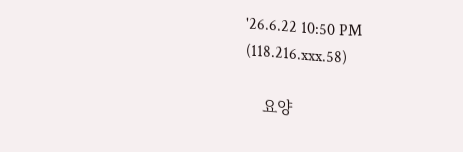'26.6.22 10:50 PM (118.216.xxx.58)

    요양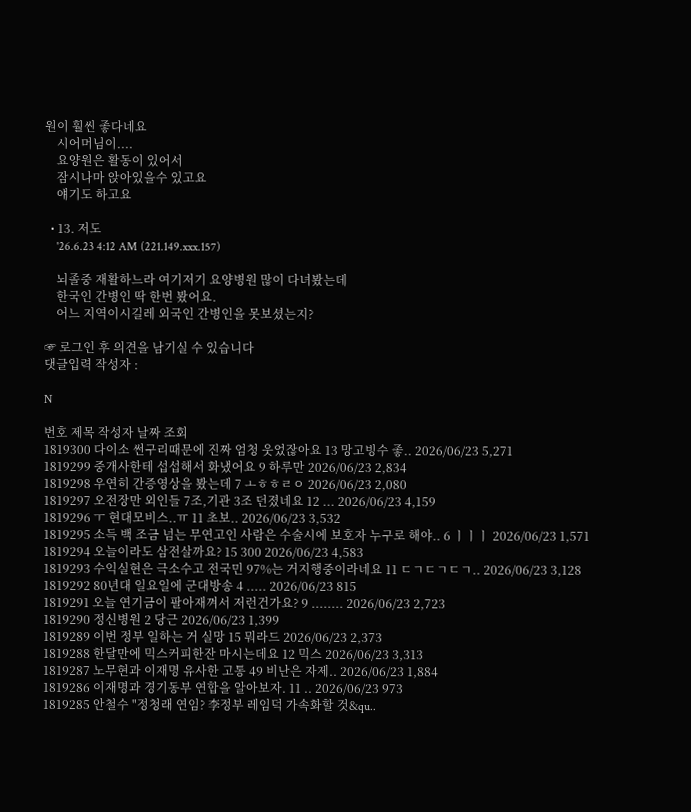원이 훨씬 좋다네요
    시어머님이....
    요양원은 활동이 있어서
    잠시나마 앉아있을수 있고요
    얘기도 하고요

  • 13. 저도
    '26.6.23 4:12 AM (221.149.xxx.157)

    뇌졸중 재활하느라 여기저기 요양병원 많이 다녀봤는데
    한국인 간병인 딱 한번 봤어요.
    어느 지역이시길레 외국인 간병인을 못보셨는지?

☞ 로그인 후 의견을 남기실 수 있습니다
댓글입력 작성자 :

N

번호 제목 작성자 날짜 조회
1819300 다이소 썬구리때문에 진짜 엄청 웃었잖아요 13 망고빙수 좋.. 2026/06/23 5,271
1819299 중개사한테 섭섭해서 화냈어요 9 하루만 2026/06/23 2,834
1819298 우연히 간증영상을 봤는데 7 ㅗㅎㅎㄹㅇ 2026/06/23 2,080
1819297 오전장만 외인들 7조,기관 3조 던졌네요 12 ... 2026/06/23 4,159
1819296 ㅜ 현대모비스..ㅠ 11 초보.. 2026/06/23 3,532
1819295 소득 백 조금 넘는 무연고인 사람은 수술시에 보호자 누구로 해야.. 6 ㅣㅣㅣ 2026/06/23 1,571
1819294 오늘이라도 삼전살까요? 15 300 2026/06/23 4,583
1819293 수익실현은 극소수고 전국민 97%는 거지행중이라네요 11 ㄷㄱㄷㄱㄷㄱ.. 2026/06/23 3,128
1819292 80년대 일요일에 군대방송 4 ..... 2026/06/23 815
1819291 오늘 연기금이 팔아재껴서 저런건가요? 9 ........ 2026/06/23 2,723
1819290 정신병원 2 당근 2026/06/23 1,399
1819289 이번 정부 일하는 거 실망 15 뭐라드 2026/06/23 2,373
1819288 한달만에 믹스커피한잔 마시는데요 12 믹스 2026/06/23 3,313
1819287 노무현과 이재명 유사한 고통 49 비난은 자제.. 2026/06/23 1,884
1819286 이재명과 경기동부 연합을 알아보자. 11 .. 2026/06/23 973
1819285 안철수 "정청래 연임? 李정부 레임덕 가속화할 것&qu..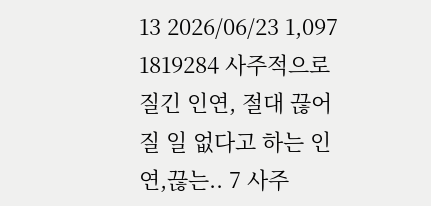13 2026/06/23 1,097
1819284 사주적으로 질긴 인연, 절대 끊어질 일 없다고 하는 인연,끊는.. 7 사주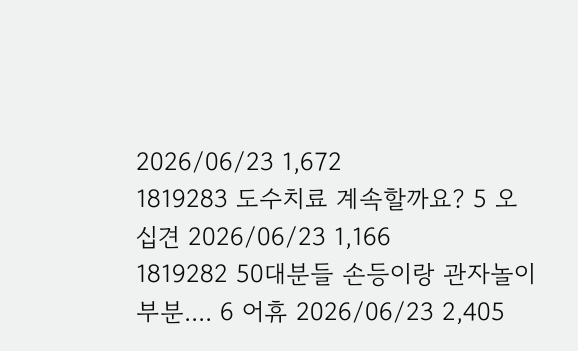2026/06/23 1,672
1819283 도수치료 계속할까요? 5 오십견 2026/06/23 1,166
1819282 50대분들 손등이랑 관자놀이 부분.... 6 어휴 2026/06/23 2,405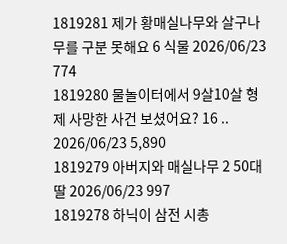1819281 제가 황매실나무와 살구나무를 구분 못해요 6 식물 2026/06/23 774
1819280 물놀이터에서 9살10살 형제 사망한 사건 보셨어요? 16 .. 2026/06/23 5,890
1819279 아버지와 매실나무 2 50대 딸 2026/06/23 997
1819278 하닉이 삼전 시총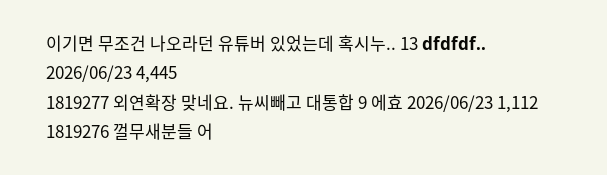이기면 무조건 나오라던 유튜버 있었는데 혹시누.. 13 dfdfdf.. 2026/06/23 4,445
1819277 외연확장 맞네요. 뉴씨빼고 대통합 9 에효 2026/06/23 1,112
1819276 껄무새분들 어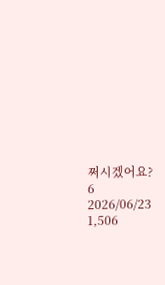쩌시겠어요? 6 2026/06/23 1,506